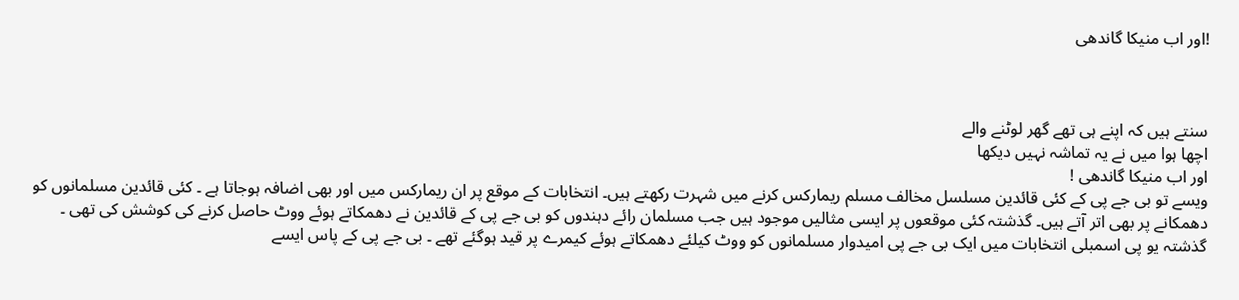!اور اب منیکا گاندھی



سنتے ہیں کہ اپنے ہی تھے گھر لوٹنے والے
اچھا ہوا میں نے یہ تماشہ نہیں دیکھا
اور اب منیکا گاندھی !
ویسے تو بی جے پی کے کئی قائدین مسلسل مخالف مسلم ریمارکس کرنے میں شہرت رکھتے ہیں۔ انتخابات کے موقع پر ان ریمارکس میں اور بھی اضافہ ہوجاتا ہے ۔ کئی قائدین مسلمانوں کو دھمکانے پر بھی اتر آتے ہیں۔ گذشتہ کئی موقعوں پر ایسی مثالیں موجود ہیں جب مسلمان رائے دہندوں کو بی جے پی کے قائدین نے دھمکاتے ہوئے ووٹ حاصل کرنے کی کوشش کی تھی ۔ گذشتہ یو پی اسمبلی انتخابات میں ایک بی جے پی امیدوار مسلمانوں کو ووٹ کیلئے دھمکاتے ہوئے کیمرے پر قید ہوگئے تھے ۔ بی جے پی کے پاس ایسے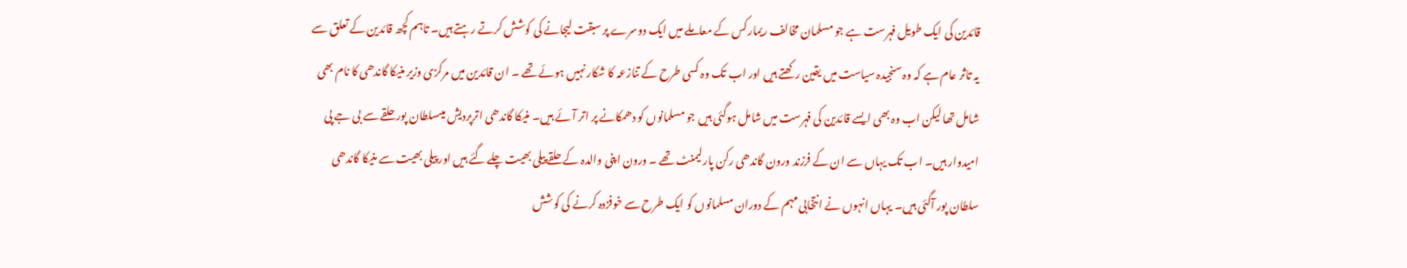قائدین کی ایک طویل فہرست ہے جو مسلمان مخالف ریمارکس کے معاملے میں ایک دوسرے پر سبقت لیجانے کی کوشش کرتے رہتے ہیں۔ تاہم کچھ قائدین کے تعلق سے یہ تاثر عام ہے کہ وہ سنجیدہ سیاست میں یقین رکھتے ہیں اور اب تک وہ کسی طرح کے تنازعہ کا شکار نہیں ہوئے تھے ۔ ان قائدین میں مرکزی وزیر منیکا گاندھی کا نام بھی شامل تھا لیکن اب وہ بھی ایسے قائدین کی فہرست میں شامل ہوگئی ہیں جو مسلمانوں کو دھمکانے پر اتر آئے ہیں۔ منیکا گاندھی اترپردیش میںسلطان پور حلقے سے بی جے پی امیدوار ہیں۔ اب تک یہاں سے ان کے فرزند ورون گاندھی رکن پارلیمنٹ تھے ۔ ورون اپنی والدہ کے حلقے پیلی بھیت چلے گئے ہیں اور پیلی بھیت سے منیکا گاندھی سلطان پور آگئی ہیں۔ یہاں انہوں نے انتخابی مہم کے دوران مسلمانوں کو ایک طرح سے خوفزدہ کرنے کی کوشش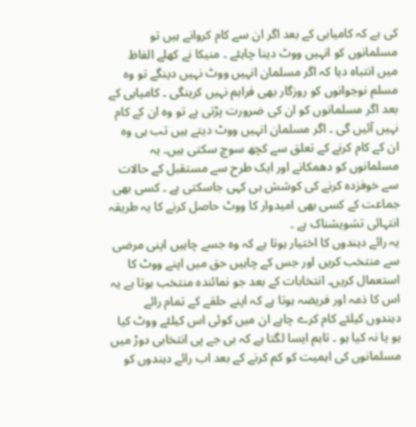کی ہے کہ کامیابی کے بعد اگر ان سے کام کروانے ہیں تو مسلمانوں کو انہیں ووٹ دینا چاہئے ۔ منیکا نے کھلے الفاظ میں انتباہ دیا کہ اگر مسلمان انہیں ووٹ نہیں دینگے تو وہ مسلم نوجوانوں کو روزگار بھی فراہم نہیں کرینگی ۔ کامیابی کے بعد اگر مسلمانوں کو ان کی ضرورت پڑتی ہے تو وہ ان کے کام نہیں آئیں گی ۔ اگر مسلمان انہیں ووٹ دیتے ہیں تب ہی وہ ان کے کام کرنے کے تعلق سے کچھ سوچ سکتی ہیں۔ یہ مسلمانوں کو دھمکانے اور ایک طرح سے مستقبل کے حالات سے خوفزدہ کرنے کی کوشش ہی کہی جاسکتی ہے ۔ کسی بھی جماعت کے کسی بھی امیدوار کا ووٹ حاصل کرنے کا یہ طریقہ انتہائی تشویشناک ہے ۔
یہ رائے دہندوں کا اختیار ہوتا ہے کہ وہ جسے چاہیں اپنی مرضی سے منتخب کریں اور جس کے چاہیں حق میں اپنے ووٹ کا استعمال کریں۔ انتخابات کے بعد جو نمائندہ منتخب ہوتا ہے یہ اس کا ذمہ اور فریضہ ہوتا ہے کہ اپنے حلقے کے تمام رائے دہندوں کیلئے کام کرے چاہے ان میں کوئی اس کیلئے ووٹ کیا ہو یا نہ کیا ہو ۔ تاہم ایسا لگتا ہے کہ بی جے پی انتخابی دوڑ میں مسلمانوں کی اہمیت کو کم کرنے کے بعد اب رائے دہندوں کو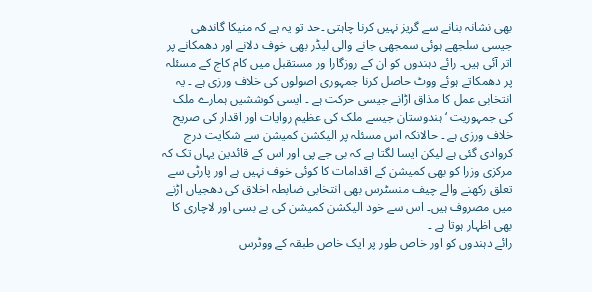بھی نشانہ بنانے سے گریز نہیں کرنا چاہتی ۔حد تو یہ ہے کہ منیکا گاندھی جیسی سلجھے ہوئی سمجھی جانے والی لیڈر بھی خوف دلانے اور دھمکانے پر اتر آئی ہیں۔ رائے دہندوں کو ان کے روزگارا ور مستقبل میں کام کاج کے مسئلہ پر دھمکاتے ہوئے ووٹ حاصل کرنا جمہوری اصولوں کی خلاف ورزی ہے ۔ یہ انتخابی عمل کا مذاق اڑانے جیسی حرکت ہے ۔ ایسی کوششیں ہمارے ملک کی جمہوریت ‘ ہندوستان جیسے ملک کی عظیم روایات اور اقدار کی صریح خلاف ورزی ہے ۔ حالانکہ اس مسئلہ پر الیکشن کمیشن سے شکایت درج کروادی گئی ہے لیکن ایسا لگتا ہے کہ بی جے پی اور اس کے قائدین یہاں تک کہ مرکزی وزرا کو بھی کمیشن کے اقدامات کا کوئی خوف نہیں ہے اور پارٹی سے تعلق رکھنے والے چیف منسٹرس بھی انتخابی ضابطہ اخلاق کی دھجیاں اڑنے میں مصروف ہیں۔ اس سے خود الیکشن کمیشن کی بے بسی اور لاچاری کا بھی اظہار ہوتا ہے ۔
رائے دہندوں کو اور خاص طور پر ایک خاص طبقہ کے ووٹرس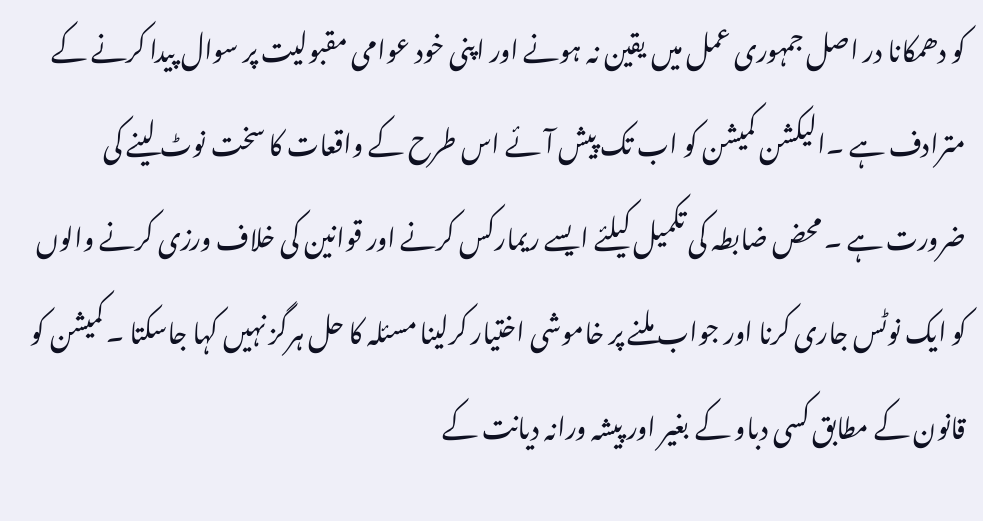کو دھمکانا در اصل جمہوری عمل میں یقین نہ ہونے اور اپنی خود عوامی مقبولیت پر سوال پیدا کرنے کے مترادف ہے ۔الیکشن کمیشن کو اب تک پیش آئے اس طرح کے واقعات کا سخت نوٹ لینے کی ضرورت ہے ۔ محض ضابطہ کی تکمیل کیلئے ایسے ریمارکس کرنے اور قوانین کی خلاف ورزی کرنے والوں کو ایک نوٹس جاری کرنا اور جواب ملنے پر خاموشی اختیار کرلینا مسئلہ کا حل ہرگز نہیں کہا جاسکتا ۔ کمیشن کو قانون کے مطابق کسی دباو کے بغیر اور پیشہ ورانہ دیانت کے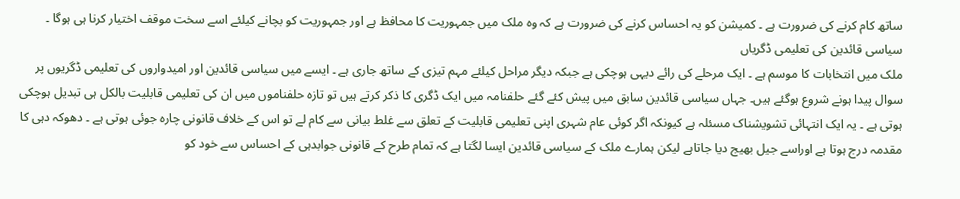ساتھ کام کرنے کی ضرورت ہے ۔ کمیشن کو یہ احساس کرنے کی ضرورت ہے کہ وہ ملک میں جمہوریت کا محافظ ہے اور جمہوریت کو بچانے کیلئے اسے سخت موقف اختیار کرنا ہی ہوگا ۔
سیاسی قائدین کی تعلیمی ڈگریاں
ملک میں انتخابات کا موسم ہے ۔ ایک مرحلے کی رائے دیہی ہوچکی ہے جبکہ دیگر مراحل کیلئے مہم تیزی کے ساتھ جاری ہے ۔ ایسے میں سیاسی قائدین اور امیدواروں کی تعلیمی ڈگریوں پر سوال پیدا ہونے شروع ہوگئے ہیں۔ جہاں سیاسی قائدین سابق میں پیش کئے گئے حلفنامہ میں ایک ڈگری کا ذکر کرتے ہیں تو تازہ حلفناموں میں ان کی تعلیمی قابلیت بالکل ہی تبدیل ہوچکی ہوتی ہے ۔ یہ ایک انتہائی تشویشناک مسئلہ ہے کیونکہ اگر کوئی عام شہری اپنی تعلیمی قابلیت کے تعلق سے غلط بیانی سے کام لے تو اس کے خلاف قانونی چارہ جوئی ہوتی ہے ۔ دھوکہ دہی کا مقدمہ درج ہوتا ہے اوراسے جیل بھیج دیا جاتاہے لیکن ہمارے ملک کے سیاسی قائدین ایسا لگتا ہے کہ تمام طرح کے قانونی جوابدہی کے احساس سے خود کو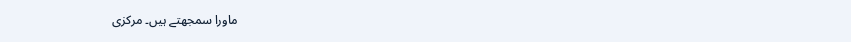ماورا سمجھتے ہیں۔ مرکزی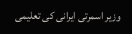وزیر اسمرتی ایرانی کی تعلیمی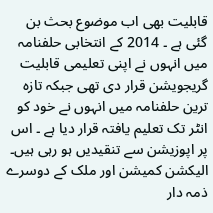قابلیت بھی اب موضوع بحث بن گئی ہے ۔ 2014 کے انتخابی حلفنامہ میں انہوں نے اپنی تعلیمی قابلیت گریجویشن قرار دی تھی جبکہ تازہ ترین حلفنامہ میں انہوں نے خود کو انٹر تک تعلیم یافتہ قرار دیا ہے ۔ اس پر اپوزیشن سے تنقیدیں ہو رہی ہیں۔ الیکشن کمیشن اور ملک کے دوسرے ذمہ دار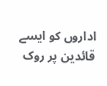اداروں کو ایسے قائدین پر روک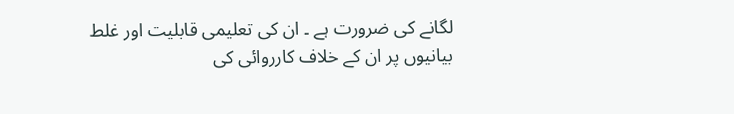لگانے کی ضرورت ہے ۔ ان کی تعلیمی قابلیت اور غلط بیانیوں پر ان کے خلاف کارروائی کی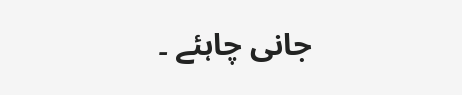جانی چاہئے ۔